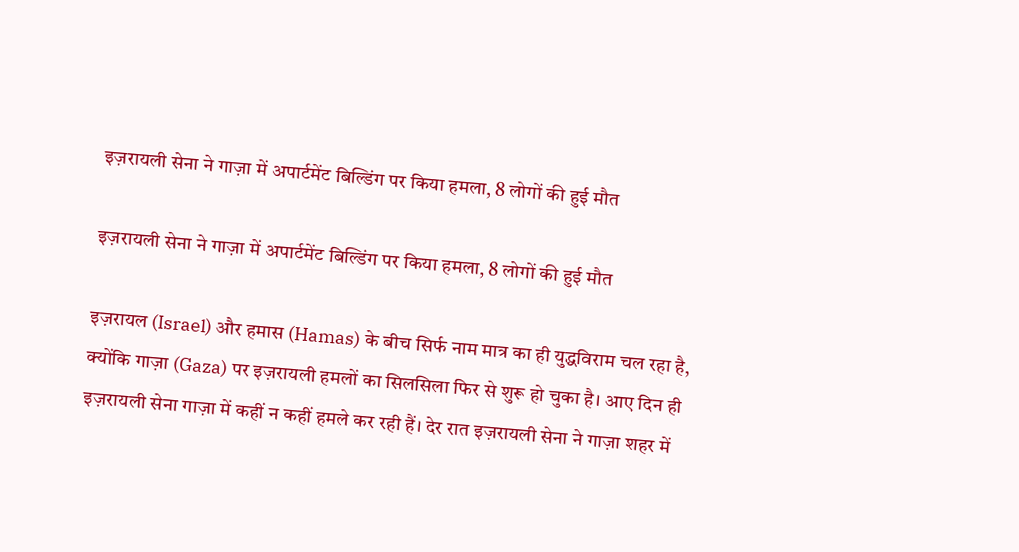इज़रायली सेना ने गाज़ा में अपार्टमेंट बिल्डिंग पर किया हमला, 8 लोगों की हुई मौत

इज़रायली सेना ने गाज़ा में अपार्टमेंट बिल्डिंग पर किया हमला, 8 लोगों की हुई मौत

इज़रायल (Israel) और हमास (Hamas) के बीच सिर्फ नाम मात्र का ही युद्धविराम चल रहा है, क्योंकि गाज़ा (Gaza) पर इज़रायली हमलों का सिलसिला फिर से शुरू हो चुका है। आए दिन ही इज़रायली सेना गाज़ा में कहीं न कहीं हमले कर रही हैं। देर रात इज़रायली सेना ने गाज़ा शहर में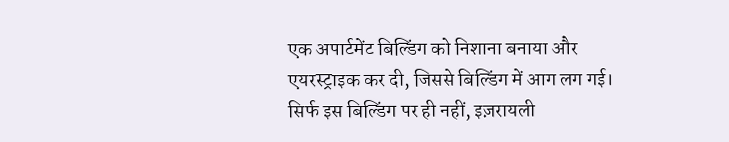एक अपार्टमेंट बिल्डिंग को निशाना बनाया और एयरस्ट्राइक कर दी, जिससे बिल्डिंग में आग लग गई। सिर्फ इस बिल्डिंग पर ही नहीं, इज़रायली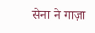सेना ने गाज़ा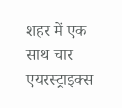शहर में एक साथ चार एयरस्ट्राइक्स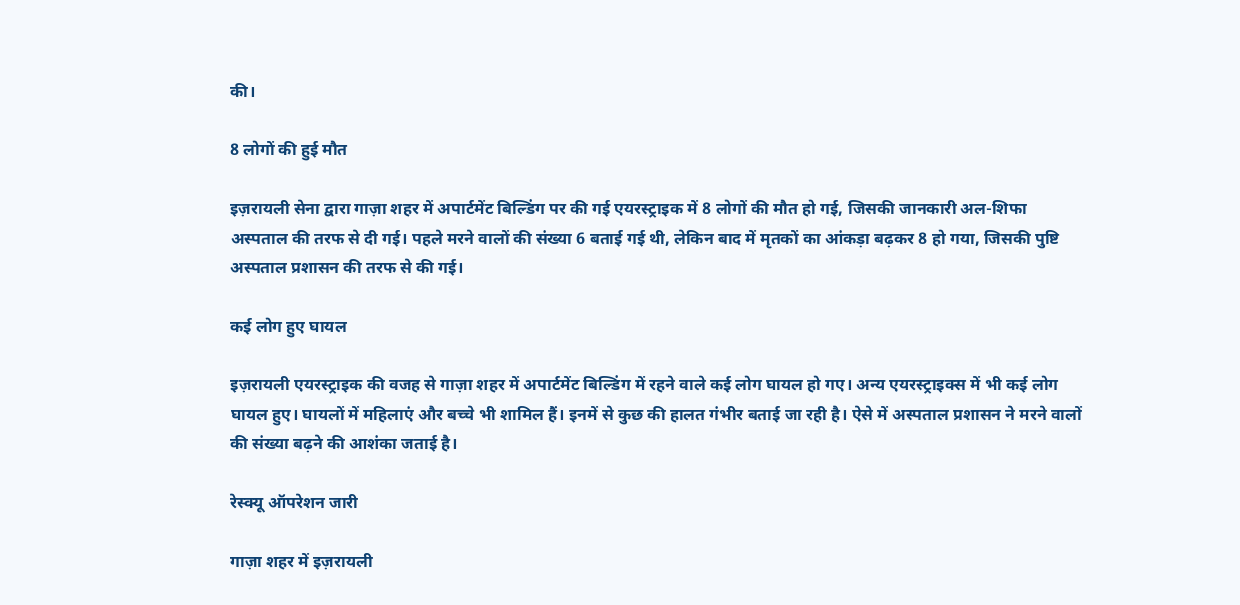की।

8 लोगों की हुई मौत

इज़रायली सेना द्वारा गाज़ा शहर में अपार्टमेंट बिल्डिंग पर की गई एयरस्ट्राइक में 8 लोगों की मौत हो गई, जिसकी जानकारी अल-शिफा अस्पताल की तरफ से दी गई। पहले मरने वालों की संख्या 6 बताई गई थी, लेकिन बाद में मृतकों का आंकड़ा बढ़कर 8 हो गया, जिसकी पुष्टि अस्पताल प्रशासन की तरफ से की गई।

कई लोग हुए घायल

इज़रायली एयरस्ट्राइक की वजह से गाज़ा शहर में अपार्टमेंट बिल्डिंग में रहने वाले कई लोग घायल हो गए। अन्य एयरस्ट्राइक्स में भी कई लोग घायल हुए। घायलों में महिलाएं और बच्चे भी शामिल हैं। इनमें से कुछ की हालत गंभीर बताई जा रही है। ऐसे में अस्पताल प्रशासन ने मरने वालों की संख्या बढ़ने की आशंका जताई है।

रेस्क्यू ऑपरेशन जारी

गाज़ा शहर में इज़रायली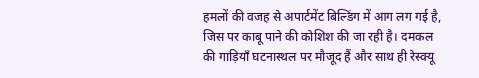हमलों की वजह से अपार्टमेंट बिल्डिंग में आग लग गई है, जिस पर काबू पाने की कोशिश की जा रही है। दमकल की गाड़ियाँ घटनास्थल पर मौजूद हैं और साथ ही रेस्क्यू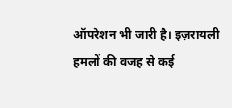ऑपरेशन भी जारी है। इज़रायली हमलों की वजह से कई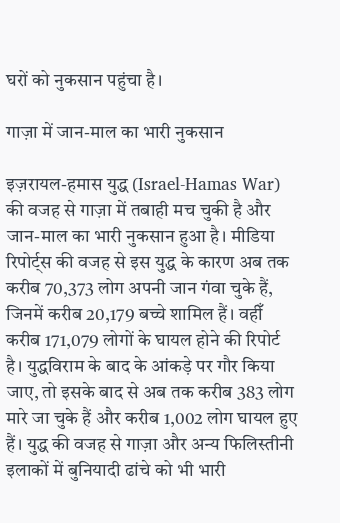घरों को नुकसान पहुंचा है।

गाज़ा में जान-माल का भारी नुकसान

इज़रायल-हमास युद्ध (Israel-Hamas War) की वजह से गाज़ा में तबाही मच चुकी है और जान-माल का भारी नुकसान हुआ है। मीडिया रिपोर्ट्स की वजह से इस युद्ध के कारण अब तक करीब 70,373 लोग अपनी जान गंवा चुके हैं, जिनमें करीब 20,179 बच्चे शामिल हैं। वहीँ करीब 171,079 लोगों के घायल होने की रिपोर्ट है। युद्धविराम के बाद के आंकड़े पर गौर किया जाए, तो इसके बाद से अब तक करीब 383 लोग मारे जा चुके हैं और करीब 1,002 लोग घायल हुए हैं। युद्ध की वजह से गाज़ा और अन्य फिलिस्तीनी इलाकों में बुनियादी ढांचे को भी भारी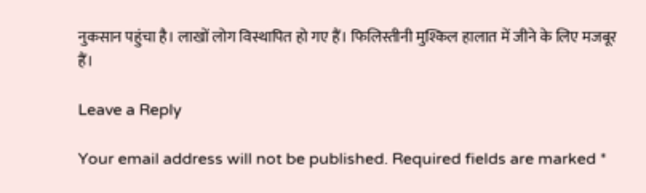नुकसान पहुंचा है। लाखों लोग विस्थापित हो गए हैं। फिलिस्तीनी मुश्किल हालात में जीने के लिए मजबूर हैं।

Leave a Reply

Your email address will not be published. Required fields are marked *